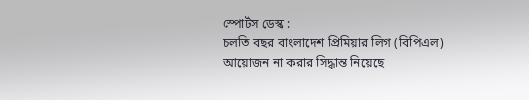স্পোর্টস ডেস্ক :
চলতি বছর বাংলাদেশ প্রিমিয়ার লিগ (বিপিএল) আয়োজন না করার সিদ্ধান্ত নিয়েছে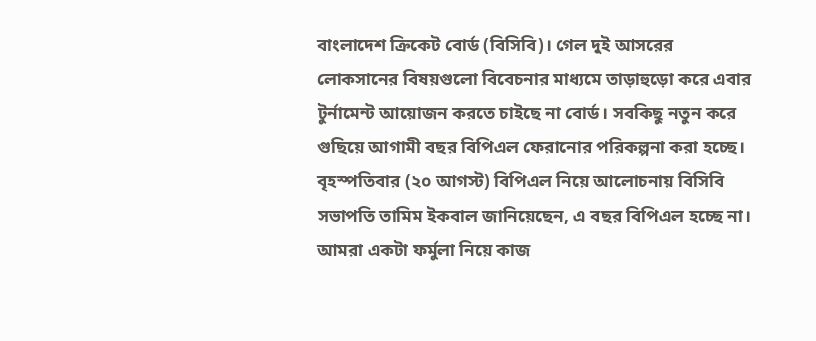বাংলাদেশ ক্রিকেট বোর্ড (বিসিবি)। গেল দুই আসরের লোকসানের বিষয়গুলো বিবেচনার মাধ্যমে তাড়াহুড়ো করে এবার টুর্নামেন্ট আয়োজন করতে চাইছে না বোর্ড। সবকিছু নতুন করে গুছিয়ে আগামী বছর বিপিএল ফেরানোর পরিকল্পনা করা হচ্ছে।
বৃহস্পতিবার (২০ আগস্ট) বিপিএল নিয়ে আলোচনায় বিসিবি সভাপতি তামিম ইকবাল জানিয়েছেন, এ বছর বিপিএল হচ্ছে না। আমরা একটা ফর্মুলা নিয়ে কাজ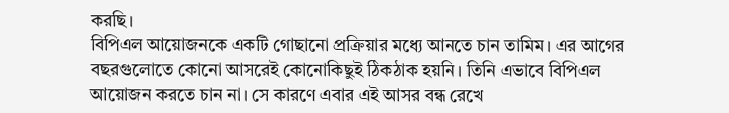করছি।
বিপিএল আয়োজনকে একটি গোছানো প্রক্রিয়ার মধ্যে আনতে চান তামিম। এর আগের বছরগুলোতে কোনো আসরেই কোনোকিছুই ঠিকঠাক হয়নি। তিনি এভাবে বিপিএল আয়োজন করতে চান না। সে কারণে এবার এই আসর বন্ধ রেখে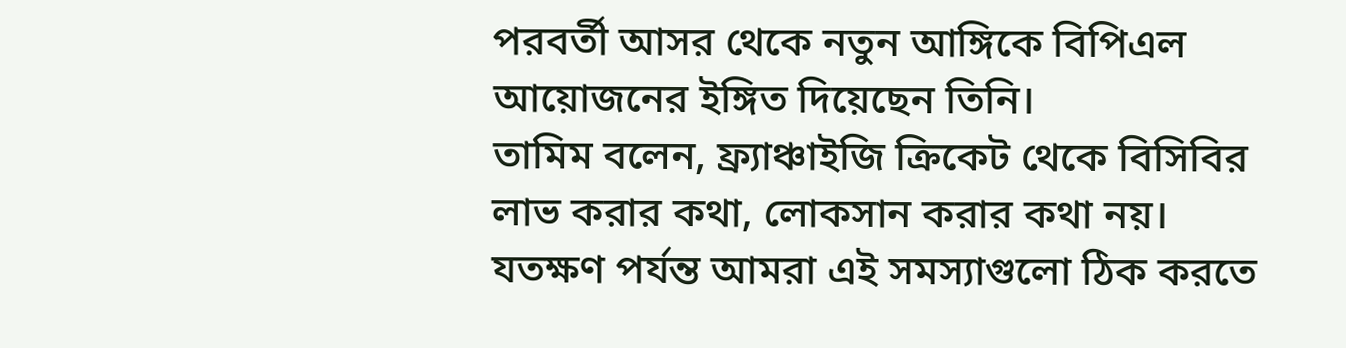পরবর্তী আসর থেকে নতুন আঙ্গিকে বিপিএল আয়োজনের ইঙ্গিত দিয়েছেন তিনি।
তামিম বলেন, ফ্র্যাঞ্চাইজি ক্রিকেট থেকে বিসিবির লাভ করার কথা, লোকসান করার কথা নয়। যতক্ষণ পর্যন্ত আমরা এই সমস্যাগুলো ঠিক করতে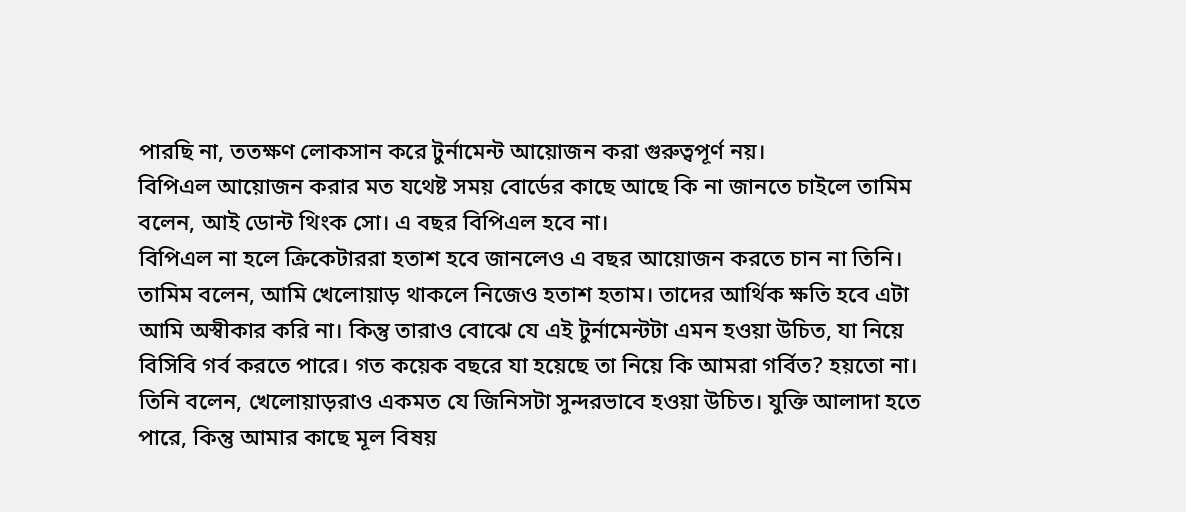পারছি না, ততক্ষণ লোকসান করে টুর্নামেন্ট আয়োজন করা গুরুত্বপূর্ণ নয়।
বিপিএল আয়োজন করার মত যথেষ্ট সময় বোর্ডের কাছে আছে কি না জানতে চাইলে তামিম বলেন, আই ডোন্ট থিংক সো। এ বছর বিপিএল হবে না।
বিপিএল না হলে ক্রিকেটাররা হতাশ হবে জানলেও এ বছর আয়োজন করতে চান না তিনি। তামিম বলেন, আমি খেলোয়াড় থাকলে নিজেও হতাশ হতাম। তাদের আর্থিক ক্ষতি হবে এটা আমি অস্বীকার করি না। কিন্তু তারাও বোঝে যে এই টুর্নামেন্টটা এমন হওয়া উচিত, যা নিয়ে বিসিবি গর্ব করতে পারে। গত কয়েক বছরে যা হয়েছে তা নিয়ে কি আমরা গর্বিত? হয়তো না।
তিনি বলেন, খেলোয়াড়রাও একমত যে জিনিসটা সুন্দরভাবে হওয়া উচিত। যুক্তি আলাদা হতে পারে, কিন্তু আমার কাছে মূল বিষয়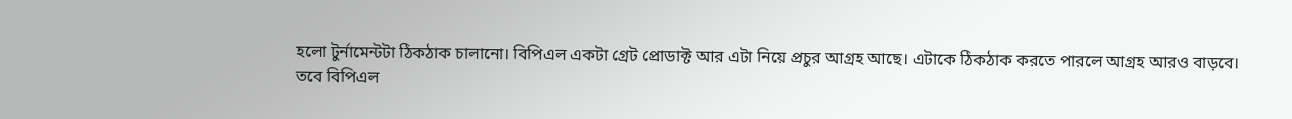হলো টুর্নামেন্টটা ঠিকঠাক চালানো। বিপিএল একটা গ্রেট প্রোডাক্ট আর এটা নিয়ে প্রচুর আগ্রহ আছে। এটাকে ঠিকঠাক করতে পারলে আগ্রহ আরও বাড়বে।
তবে বিপিএল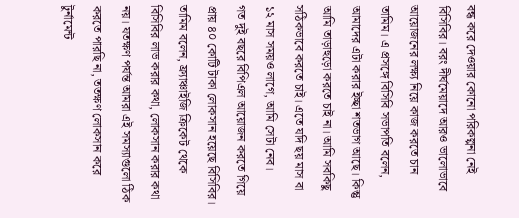বন্ধ করে দেওয়ার কোনো পরিকল্পনা নেই বিসিবির। বরং দীর্ঘমেয়াদে আরও ভালোভাবে আয়োজনের লক্ষ্য নিয়ে কাজ করতে চান তামিম। এ প্রসঙ্গে বিসিবি সভাপতি বলেন, আমাদের এটা করার ইচ্ছা শতভাগ আছে। কিন্তু আমি তাড়াহুড়ো করতে চাই না। আমি সবকিছু সঠিকভাবে করতে চাই। এতে যদি ছয় মাস বা ১২ মাস সময়ও লাগে, আমি সেটা নেব।
গত দুই বছরে বিপিএল আয়োজন করতে গিয়ে প্রায় ৪০ কোটি টাকা লোকসান হয়েছে বিসিবির। তামিম বলেন, ফ্র্যাঞ্চাইজি ক্রিকেট থেকে বিসিবির লাভ করার কথা, লোকসান করার কথা নয়। যতক্ষণ পর্যন্ত আমরা এই সমস্যাগুলো ঠিক করতে পারছি না, ততক্ষণ লোকসান করে টুর্নামেন্ট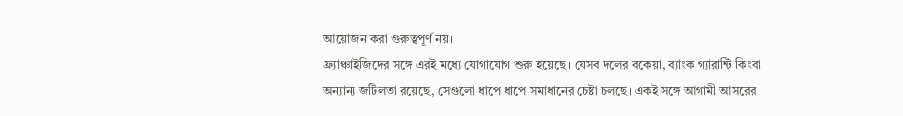আয়োজন করা গুরুত্বপূর্ণ নয়।
ফ্র্যাঞ্চাইজিদের সঙ্গে এরই মধ্যে যোগাযোগ শুরু হয়েছে। যেসব দলের বকেয়া, ব্যাংক গ্যারান্টি কিংবা অন্যান্য জটিলতা রয়েছে, সেগুলো ধাপে ধাপে সমাধানের চেষ্টা চলছে। একই সঙ্গে আগামী আসরের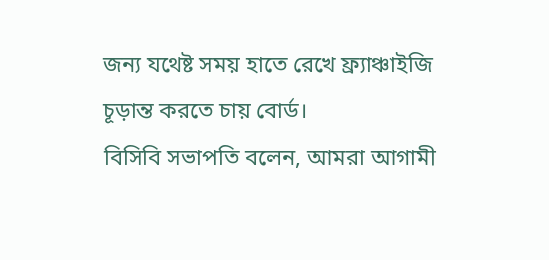জন্য যথেষ্ট সময় হাতে রেখে ফ্র্যাঞ্চাইজি চূড়ান্ত করতে চায় বোর্ড।
বিসিবি সভাপতি বলেন, আমরা আগামী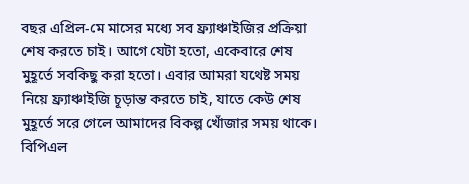বছর এপ্রিল-মে মাসের মধ্যে সব ফ্র্যাঞ্চাইজির প্রক্রিয়া শেষ করতে চাই। আগে যেটা হতো, একেবারে শেষ মুহূর্তে সবকিছু করা হতো। এবার আমরা যথেষ্ট সময় নিয়ে ফ্র্যাঞ্চাইজি চূড়ান্ত করতে চাই, যাতে কেউ শেষ মুহূর্তে সরে গেলে আমাদের বিকল্প খোঁজার সময় থাকে।
বিপিএল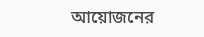আয়োজনের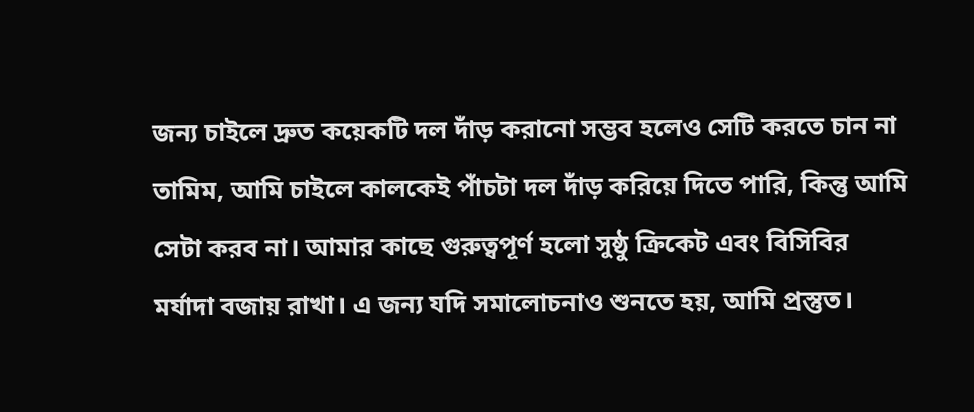জন্য চাইলে দ্রুত কয়েকটি দল দাঁড় করানো সম্ভব হলেও সেটি করতে চান না তামিম, আমি চাইলে কালকেই পাঁচটা দল দাঁড় করিয়ে দিতে পারি, কিন্তু আমি সেটা করব না। আমার কাছে গুরুত্বপূর্ণ হলো সুষ্ঠু ক্রিকেট এবং বিসিবির মর্যাদা বজায় রাখা। এ জন্য যদি সমালোচনাও শুনতে হয়, আমি প্রস্তুত।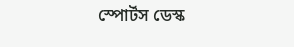স্পোর্টস ডেস্ক